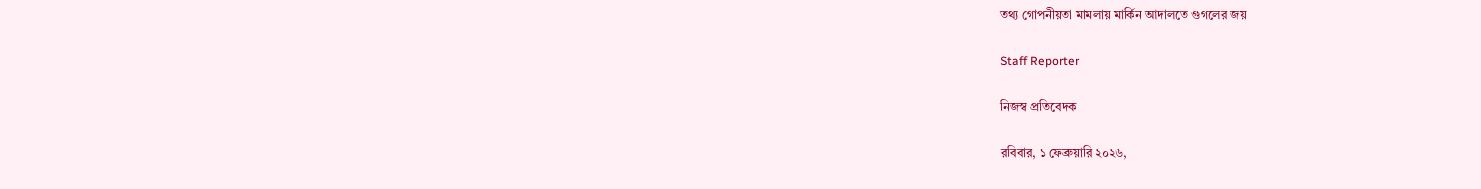তথ্য গোপনীয়তা মামলায় মার্কিন আদালতে গুগলের জয়

Staff Reporter

নিজস্ব প্রতিবেদক

রবিবার, ১ ফেব্রুয়ারি ২০২৬,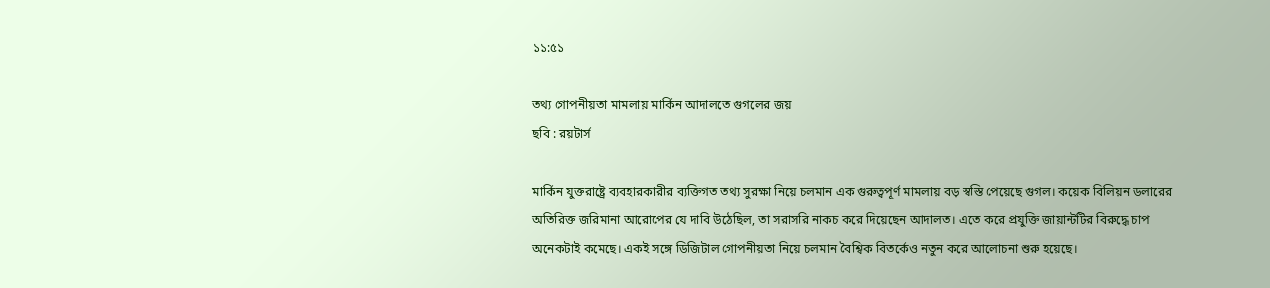১১:৫১

তথ্য গোপনীয়তা মামলায় মার্কিন আদালতে গুগলের জয়
ছবি : রয়টার্স

মার্কিন যুক্তরাষ্ট্রে ব্যবহারকারীর ব্যক্তিগত তথ্য সুরক্ষা নিয়ে চলমান এক গুরুত্বপূর্ণ মামলায় বড় স্বস্তি পেয়েছে গুগল। কয়েক বিলিয়ন ডলারের অতিরিক্ত জরিমানা আরোপের যে দাবি উঠেছিল, তা সরাসরি নাকচ করে দিয়েছেন আদালত। এতে করে প্রযুক্তি জায়ান্টটির বিরুদ্ধে চাপ অনেকটাই কমেছে। একই সঙ্গে ডিজিটাল গোপনীয়তা নিয়ে চলমান বৈশ্বিক বিতর্কেও নতুন করে আলোচনা শুরু হয়েছে।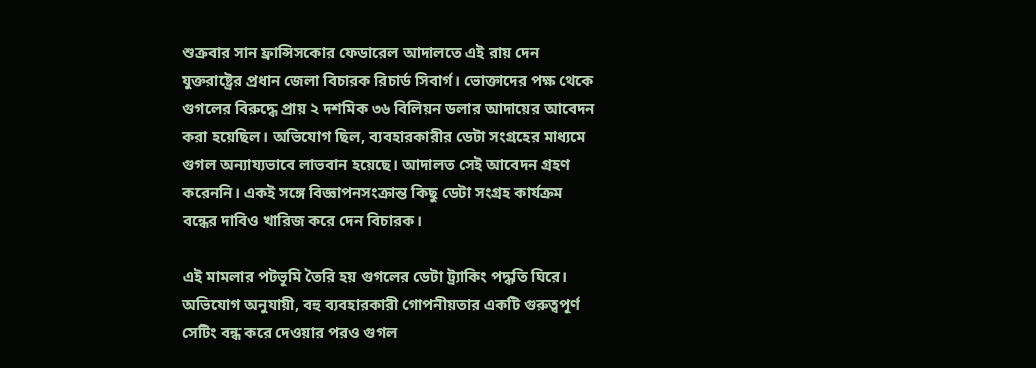শুক্রবার সান ফ্রান্সিসকোর ফেডারেল আদালতে এই রায় দেন যুক্তরাষ্ট্রের প্রধান জেলা বিচারক রিচার্ড সিবার্গ। ভোক্তাদের পক্ষ থেকে গুগলের বিরুদ্ধে প্রায় ২ দশমিক ৩৬ বিলিয়ন ডলার আদায়ের আবেদন করা হয়েছিল। অভিযোগ ছিল, ব্যবহারকারীর ডেটা সংগ্রহের মাধ্যমে গুগল অন্যায্যভাবে লাভবান হয়েছে। আদালত সেই আবেদন গ্রহণ করেননি। একই সঙ্গে বিজ্ঞাপনসংক্রান্ত কিছু ডেটা সংগ্রহ কার্যক্রম বন্ধের দাবিও খারিজ করে দেন বিচারক।

এই মামলার পটভূমি তৈরি হয় গুগলের ডেটা ট্র্যাকিং পদ্ধতি ঘিরে। অভিযোগ অনুযায়ী, বহু ব্যবহারকারী গোপনীয়তার একটি গুরুত্বপূর্ণ সেটিং বন্ধ করে দেওয়ার পরও গুগল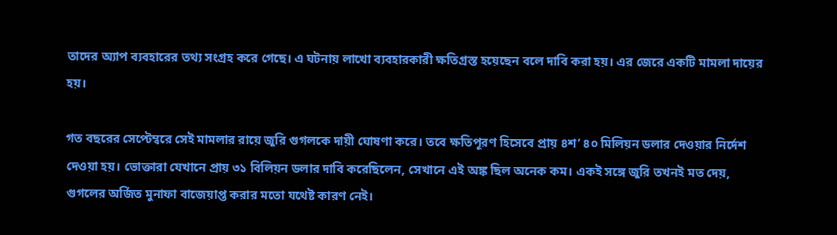তাদের অ্যাপ ব্যবহারের তথ্য সংগ্রহ করে গেছে। এ ঘটনায় লাখো ব্যবহারকারী ক্ষতিগ্রস্ত হয়েছেন বলে দাবি করা হয়। এর জেরে একটি মামলা দায়ের হয়।

গত বছরের সেপ্টেম্বরে সেই মামলার রায়ে জুরি গুগলকে দায়ী ঘোষণা করে। তবে ক্ষতিপূরণ হিসেবে প্রায় ৪শ’ ৪০ মিলিয়ন ডলার দেওয়ার নির্দেশ দেওয়া হয়। ভোক্তারা যেখানে প্রায় ৩১ বিলিয়ন ডলার দাবি করেছিলেন, সেখানে এই অঙ্ক ছিল অনেক কম। একই সঙ্গে জুরি তখনই মত দেয়, গুগলের অর্জিত মুনাফা বাজেয়াপ্ত করার মতো যথেষ্ট কারণ নেই।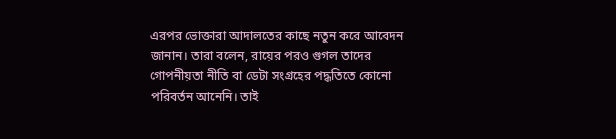এরপর ভোক্তারা আদালতের কাছে নতুন করে আবেদন জানান। তারা বলেন, রায়ের পরও গুগল তাদের গোপনীয়তা নীতি বা ডেটা সংগ্রহের পদ্ধতিতে কোনো পরিবর্তন আনেনি। তাই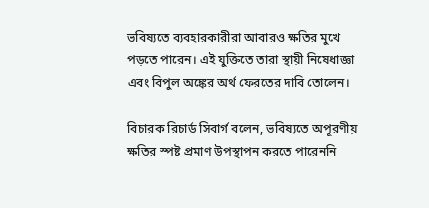ভবিষ্যতে ব্যবহারকারীরা আবারও ক্ষতির মুখে পড়তে পারেন। এই যুক্তিতে তারা স্থায়ী নিষেধাজ্ঞা এবং বিপুল অঙ্কের অর্থ ফেরতের দাবি তোলেন।

বিচারক রিচার্ড সিবার্গ বলেন, ভবিষ্যতে অপূরণীয় ক্ষতির স্পষ্ট প্রমাণ উপস্থাপন করতে পারেননি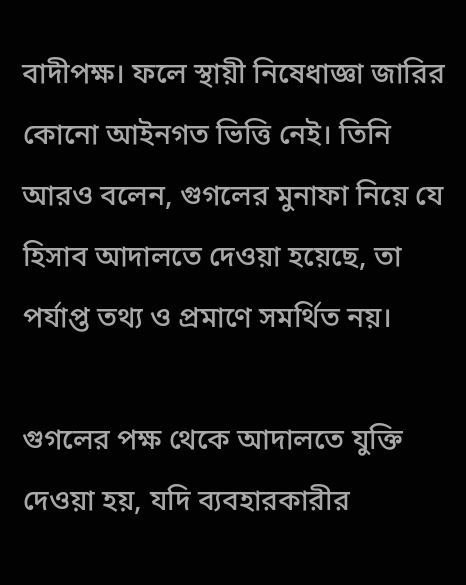বাদীপক্ষ। ফলে স্থায়ী নিষেধাজ্ঞা জারির কোনো আইনগত ভিত্তি নেই। তিনি আরও বলেন, গুগলের মুনাফা নিয়ে যে হিসাব আদালতে দেওয়া হয়েছে, তা পর্যাপ্ত তথ্য ও প্রমাণে সমর্থিত নয়।

গুগলের পক্ষ থেকে আদালতে যুক্তি দেওয়া হয়, যদি ব্যবহারকারীর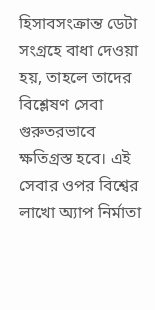হিসাবসংক্রান্ত ডেটা সংগ্রহে বাধা দেওয়া হয়, তাহলে তাদের বিশ্লেষণ সেবা গুরুতরভাবে ক্ষতিগ্রস্ত হবে। এই সেবার ওপর বিশ্বের লাখো অ্যাপ নির্মাতা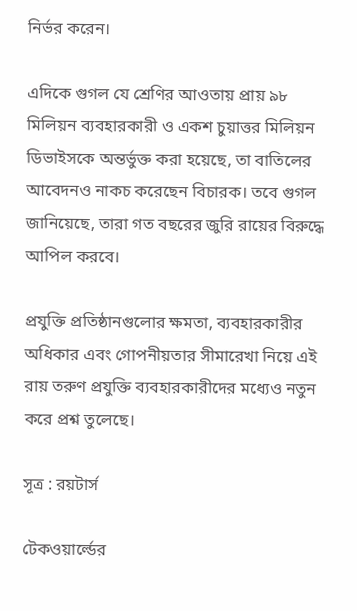নির্ভর করেন।

এদিকে গুগল যে শ্রেণির আওতায় প্রায় ৯৮ মিলিয়ন ব্যবহারকারী ও একশ চুয়াত্তর মিলিয়ন ডিভাইসকে অন্তর্ভুক্ত করা হয়েছে, তা বাতিলের আবেদনও নাকচ করেছেন বিচারক। তবে গুগল জানিয়েছে, তারা গত বছরের জুরি রায়ের বিরুদ্ধে আপিল করবে।

প্রযুক্তি প্রতিষ্ঠানগুলোর ক্ষমতা, ব্যবহারকারীর অধিকার এবং গোপনীয়তার সীমারেখা নিয়ে এই রায় তরুণ প্রযুক্তি ব্যবহারকারীদের মধ্যেও নতুন করে প্রশ্ন তুলেছে।

সূত্র : রয়টার্স

টেকওয়ার্ল্ডের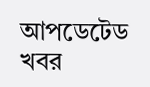আপডেটেড খবর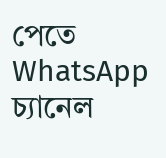পেতে WhatsApp চ্যানেল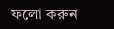ফলো করুন